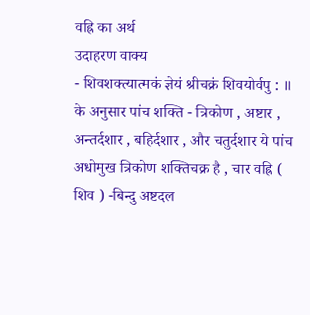वह्रि का अर्थ
उदाहरण वाक्य
- शिवशक्त्यात्मकं ज्ञेयं श्रीचक्रं शिवयोर्वपु : ॥ के अनुसार पांच शक्ति - त्रिकोण , अष्टार , अन्तर्दशार , बहिर्दशार , और चतुर्दशार ये पांच अधोमुख त्रिकोण शक्तिचक्र है , चार वह्रि ( शिव ) -बिन्दु अष्टदल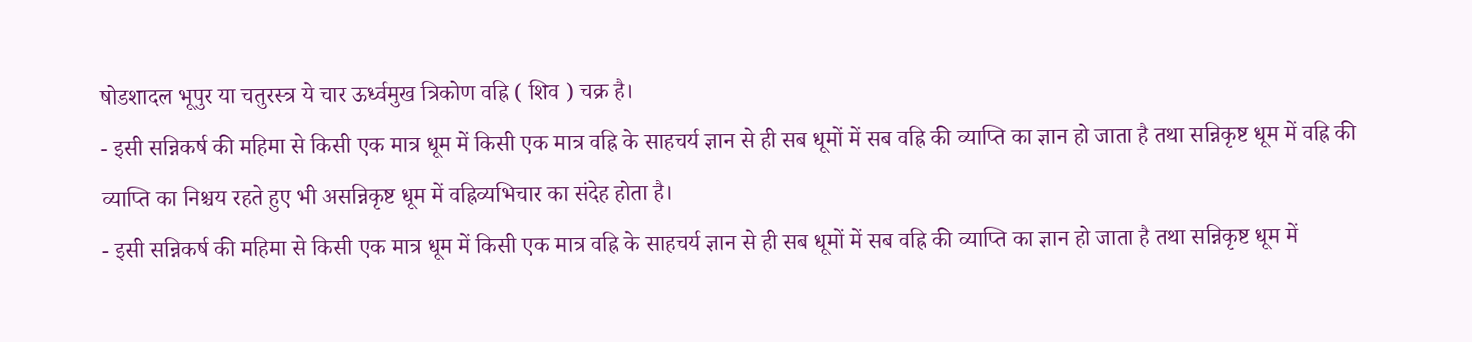षोडशादल भूपुर या चतुरस्त्र ये चार ऊर्ध्वमुख त्रिकोण वह्रि ( शिव ) चक्र है।
- इसी सन्निकर्ष की महिमा से किसी एक मात्र धूम में किसी एक मात्र वह्रि के साहचर्य ज्ञान से ही सब धूमों में सब वह्रि की व्याप्ति का ज्ञान हो जाता है तथा सन्निकृष्ट धूम में वह्रि की व्याप्ति का निश्चय रहते हुए भी असन्निकृष्ट धूम में वह्रिव्यभिचार का संदेह होता है।
- इसी सन्निकर्ष की महिमा से किसी एक मात्र धूम में किसी एक मात्र वह्रि के साहचर्य ज्ञान से ही सब धूमों में सब वह्रि की व्याप्ति का ज्ञान हो जाता है तथा सन्निकृष्ट धूम में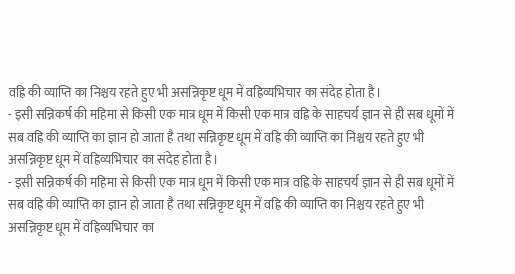वह्रि की व्याप्ति का निश्चय रहते हुए भी असन्निकृष्ट धूम में वह्रिव्यभिचार का संदेह होता है।
- इसी सन्निकर्ष की महिमा से किसी एक मात्र धूम में किसी एक मात्र वह्रि के साहचर्य ज्ञान से ही सब धूमों में सब वह्रि की व्याप्ति का ज्ञान हो जाता है तथा सन्निकृष्ट धूम में वह्रि की व्याप्ति का निश्चय रहते हुए भी असन्निकृष्ट धूम में वह्रिव्यभिचार का संदेह होता है।
- इसी सन्निकर्ष की महिमा से किसी एक मात्र धूम में किसी एक मात्र वह्रि के साहचर्य ज्ञान से ही सब धूमों में सब वह्रि की व्याप्ति का ज्ञान हो जाता है तथा सन्निकृष्ट धूम में वह्रि की व्याप्ति का निश्चय रहते हुए भी असन्निकृष्ट धूम में वह्रिव्यभिचार का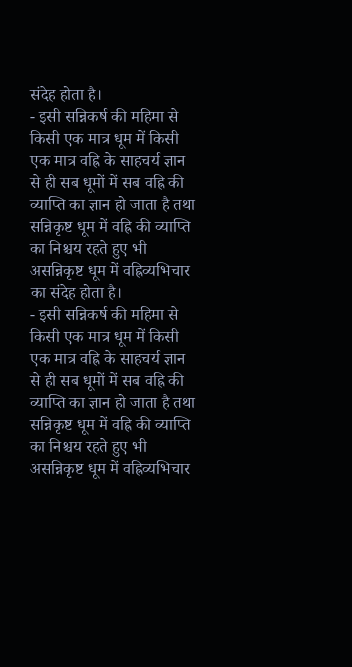संदेह होता है।
- इसी सन्निकर्ष की महिमा से किसी एक मात्र धूम में किसी एक मात्र वह्रि के साहचर्य ज्ञान से ही सब धूमों में सब वह्रि की व्याप्ति का ज्ञान हो जाता है तथा सन्निकृष्ट धूम में वह्रि की व्याप्ति का निश्चय रहते हुए भी असन्निकृष्ट धूम में वह्रिव्यभिचार का संदेह होता है।
- इसी सन्निकर्ष की महिमा से किसी एक मात्र धूम में किसी एक मात्र वह्रि के साहचर्य ज्ञान से ही सब धूमों में सब वह्रि की व्याप्ति का ज्ञान हो जाता है तथा सन्निकृष्ट धूम में वह्रि की व्याप्ति का निश्चय रहते हुए भी असन्निकृष्ट धूम में वह्रिव्यभिचार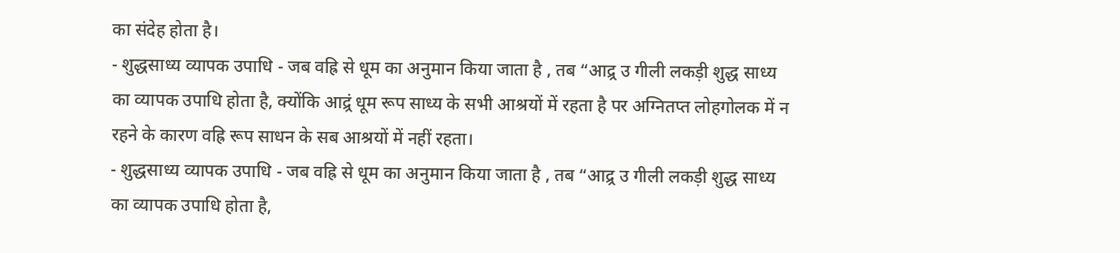का संदेह होता है।
- शुद्धसाध्य व्यापक उपाधि - जब वह्रि से धूम का अनुमान किया जाता है , तब “आद्र्र उ गीली लकड़ी शुद्ध साध्य का व्यापक उपाधि होता है, क्योंकि आद्र्रं धूम रूप साध्य के सभी आश्रयों में रहता है पर अग्नितप्त लोहगोलक में न रहने के कारण वह्रि रूप साधन के सब आश्रयों में नहीं रहता।
- शुद्धसाध्य व्यापक उपाधि - जब वह्रि से धूम का अनुमान किया जाता है , तब “आद्र्र उ गीली लकड़ी शुद्ध साध्य का व्यापक उपाधि होता है,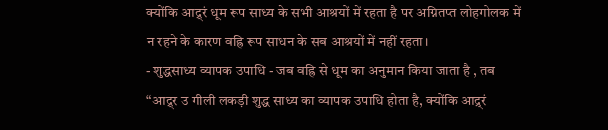क्योंकि आद्र्रं धूम रूप साध्य के सभी आश्रयों में रहता है पर अग्नितप्त लोहगोलक में न रहने के कारण वह्रि रूप साधन के सब आश्रयों में नहीं रहता।
- शुद्धसाध्य व्यापक उपाधि - जब वह्रि से धूम का अनुमान किया जाता है , तब “आद्र्र उ गीली लकड़ी शुद्ध साध्य का व्यापक उपाधि होता है, क्योंकि आद्र्रं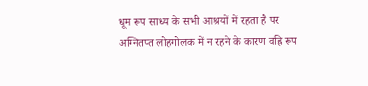धूम रूप साध्य के सभी आश्रयों में रहता है पर अग्नितप्त लोहगोलक में न रहने के कारण वह्रि रूप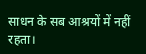साधन के सब आश्रयों में नहीं रहता।